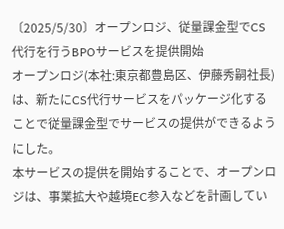〔2025/5/30〕オープンロジ、従量課金型でCS代行を行うBPOサービスを提供開始
オープンロジ(本社:東京都豊島区、伊藤秀嗣社長)は、新たにCS代行サービスをパッケージ化することで従量課金型でサービスの提供ができるようにした。
本サービスの提供を開始することで、オープンロジは、事業拡大や越境EC参入などを計画してい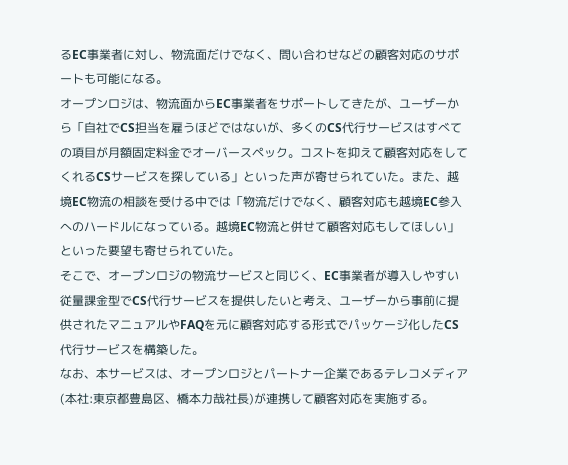るEC事業者に対し、物流面だけでなく、問い合わせなどの顧客対応のサポートも可能になる。
オープンロジは、物流面からEC事業者をサポートしてきたが、ユーザーから「自社でCS担当を雇うほどではないが、多くのCS代行サービスはすべての項目が月額固定料金でオーバースペック。コストを抑えて顧客対応をしてくれるCSサービスを探している」といった声が寄せられていた。また、越境EC物流の相談を受ける中では「物流だけでなく、顧客対応も越境EC参入へのハードルになっている。越境EC物流と併せて顧客対応もしてほしい」といった要望も寄せられていた。
そこで、オープンロジの物流サービスと同じく、EC事業者が導入しやすい従量課金型でCS代行サービスを提供したいと考え、ユーザーから事前に提供されたマニュアルやFAQを元に顧客対応する形式でパッケージ化したCS代行サービスを構築した。
なお、本サービスは、オープンロジとパートナー企業であるテレコメディア(本社:東京都豊島区、橋本力哉社長)が連携して顧客対応を実施する。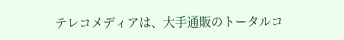テレコメディアは、大手通販のトータルコ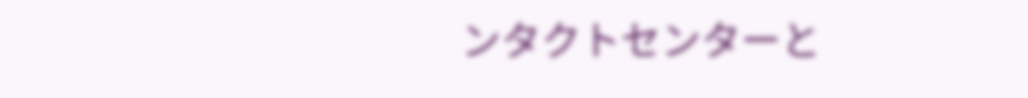ンタクトセンターと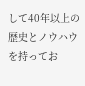して40年以上の歴史とノウハウを持ってお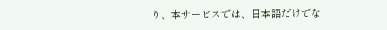り、本サービスでは、日本語だけでな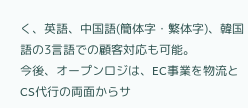く、英語、中国語(簡体字・繁体字)、韓国語の3言語での顧客対応も可能。
今後、オープンロジは、EC事業を物流とCS代行の両面からサ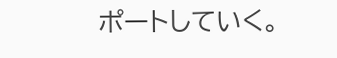ポートしていく。